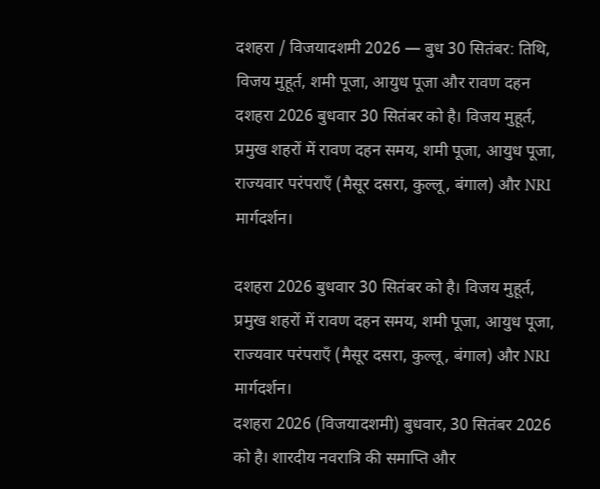दशहरा / विजयादशमी 2026 — बुध 30 सितंबर: तिथि, विजय मुहूर्त, शमी पूजा, आयुध पूजा और रावण दहन
दशहरा 2026 बुधवार 30 सितंबर को है। विजय मुहूर्त, प्रमुख शहरों में रावण दहन समय, शमी पूजा, आयुध पूजा, राज्यवार परंपराएँ (मैसूर दसरा, कुल्लू, बंगाल) और NRI मार्गदर्शन।

दशहरा 2026 बुधवार 30 सितंबर को है। विजय मुहूर्त, प्रमुख शहरों में रावण दहन समय, शमी पूजा, आयुध पूजा, राज्यवार परंपराएँ (मैसूर दसरा, कुल्लू, बंगाल) और NRI मार्गदर्शन।
दशहरा 2026 (विजयादशमी) बुधवार, 30 सितंबर 2026 को है। शारदीय नवरात्रि की समाप्ति और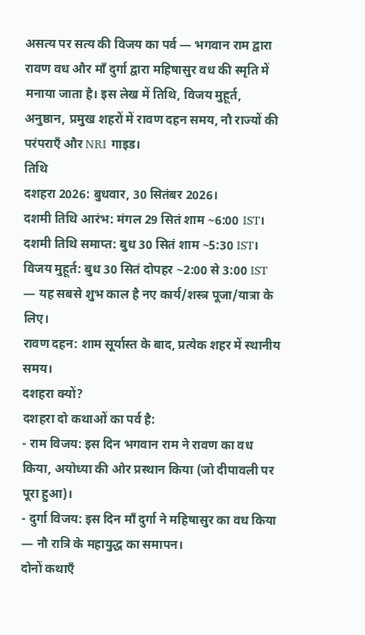असत्य पर सत्य की विजय का पर्व — भगवान राम द्वारा रावण वध और माँ दुर्गा द्वारा महिषासुर वध की स्मृति में मनाया जाता है। इस लेख में तिथि, विजय मुहूर्त, अनुष्ठान, प्रमुख शहरों में रावण दहन समय, नौ राज्यों की परंपराएँ और NRI गाइड।
तिथि
दशहरा 2026: बुधवार, 30 सितंबर 2026।
दशमी तिथि आरंभ: मंगल 29 सितं शाम ~6:00 IST।
दशमी तिथि समाप्त: बुध 30 सितं शाम ~5:30 IST।
विजय मुहूर्त: बुध 30 सितं दोपहर ~2:00 से 3:00 IST — यह सबसे शुभ काल है नए कार्य/शस्त्र पूजा/यात्रा के लिए।
रावण दहन: शाम सूर्यास्त के बाद, प्रत्येक शहर में स्थानीय समय।
दशहरा क्यों?
दशहरा दो कथाओं का पर्व है:
- राम विजय: इस दिन भगवान राम ने रावण का वध किया, अयोध्या की ओर प्रस्थान किया (जो दीपावली पर पूरा हुआ)।
- दुर्गा विजय: इस दिन माँ दुर्गा ने महिषासुर का वध किया — नौ रात्रि के महायुद्ध का समापन।
दोनों कथाएँ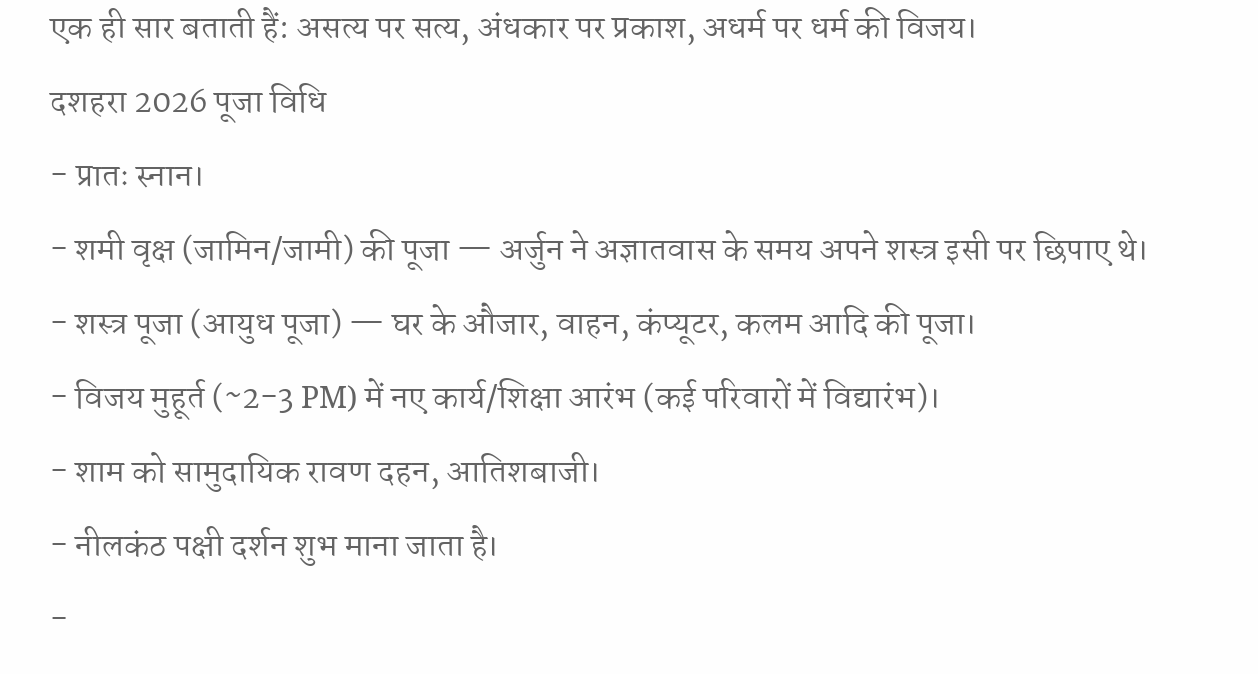एक ही सार बताती हैं: असत्य पर सत्य, अंधकार पर प्रकाश, अधर्म पर धर्म की विजय।
दशहरा 2026 पूजा विधि
- प्रातः स्नान।
- शमी वृक्ष (जामिन/जामी) की पूजा — अर्जुन ने अज्ञातवास के समय अपने शस्त्र इसी पर छिपाए थे।
- शस्त्र पूजा (आयुध पूजा) — घर के औजार, वाहन, कंप्यूटर, कलम आदि की पूजा।
- विजय मुहूर्त (~2-3 PM) में नए कार्य/शिक्षा आरंभ (कई परिवारों में विद्यारंभ)।
- शाम को सामुदायिक रावण दहन, आतिशबाजी।
- नीलकंठ पक्षी दर्शन शुभ माना जाता है।
-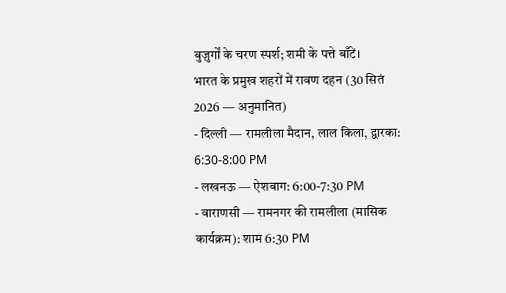बुज़ुर्गों के चरण स्पर्श; शमी के पत्ते बाँटें।
भारत के प्रमुख शहरों में रावण दहन (30 सितं 2026 — अनुमानित)
- दिल्ली — रामलीला मैदान, लाल किला, द्वारका: 6:30-8:00 PM
- लखनऊ — ऐशबाग: 6:00-7:30 PM
- वाराणसी — रामनगर की रामलीला (मासिक कार्यक्रम): शाम 6:30 PM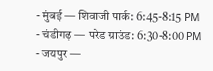- मुंबई — शिवाजी पार्क: 6:45-8:15 PM
- चंडीगढ़ — परेड ग्राउंड: 6:30-8:00 PM
- जयपुर —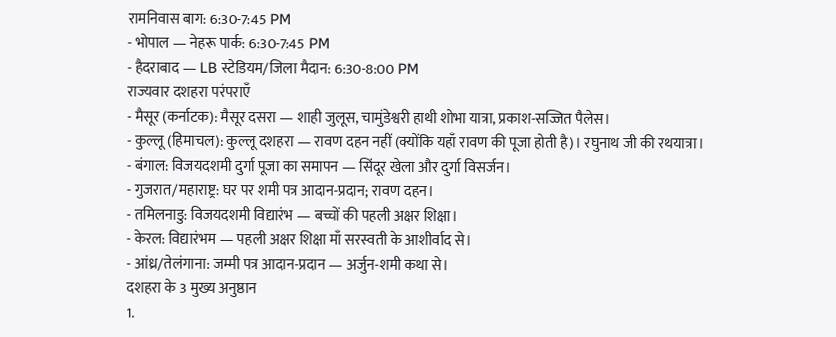रामनिवास बाग: 6:30-7:45 PM
- भोपाल — नेहरू पार्क: 6:30-7:45 PM
- हैदराबाद — LB स्टेडियम/जिला मैदान: 6:30-8:00 PM
राज्यवार दशहरा परंपराएँ
- मैसूर (कर्नाटक): मैसूर दसरा — शाही जुलूस, चामुंडेश्वरी हाथी शोभा यात्रा, प्रकाश-सज्जित पैलेस।
- कुल्लू (हिमाचल): कुल्लू दशहरा — रावण दहन नहीं (क्योंकि यहाँ रावण की पूजा होती है)। रघुनाथ जी की रथयात्रा।
- बंगाल: विजयदशमी दुर्गा पूजा का समापन — सिंदूर खेला और दुर्गा विसर्जन।
- गुजरात/महाराष्ट्र: घर पर शमी पत्र आदान-प्रदान; रावण दहन।
- तमिलनाडु: विजयदशमी विद्यारंभ — बच्चों की पहली अक्षर शिक्षा।
- केरल: विद्यारंभम — पहली अक्षर शिक्षा माँ सरस्वती के आशीर्वाद से।
- आंध्र/तेलंगाना: जम्मी पत्र आदान-प्रदान — अर्जुन-शमी कथा से।
दशहरा के 3 मुख्य अनुष्ठान
1.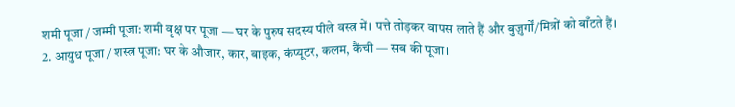शमी पूजा / जम्मी पूजा: शमी वृक्ष पर पूजा — घर के पुरुष सदस्य पीले वस्त्र में। पत्ते तोड़कर वापस लाते हैं और बुज़ुर्गों/मित्रों को बाँटते हैं।
2. आयुध पूजा / शस्त्र पूजा: घर के औजार, कार, बाइक, कंप्यूटर, कलम, कैंची — सब की पूजा।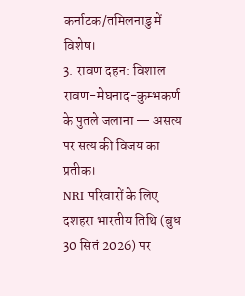कर्नाटक/तमिलनाडु में विशेष।
3. रावण दहन: विशाल रावण-मेघनाद-कुम्भकर्ण के पुतले जलाना — असत्य पर सत्य की विजय का प्रतीक।
NRI परिवारों के लिए
दशहरा भारतीय तिथि (बुध 30 सितं 2026) पर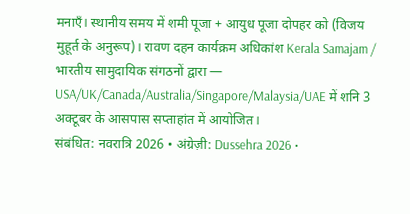मनाएँ। स्थानीय समय में शमी पूजा + आयुध पूजा दोपहर को (विजय मुहूर्त के अनुरूप)। रावण दहन कार्यक्रम अधिकांश Kerala Samajam / भारतीय सामुदायिक संगठनों द्वारा — USA/UK/Canada/Australia/Singapore/Malaysia/UAE में शनि 3 अक्टूबर के आसपास सप्ताहांत में आयोजित।
संबंधित: नवरात्रि 2026 • अंग्रेज़ी: Dussehra 2026 •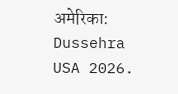अमेरिका: Dussehra USA 2026.